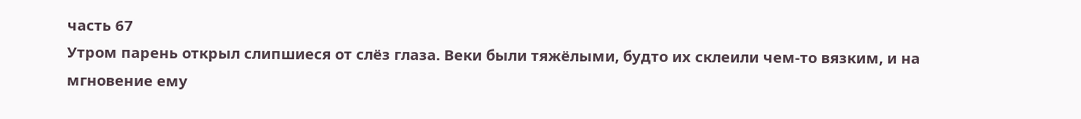часть 67
Утром парень открыл слипшиеся от слёз глаза. Веки были тяжёлыми, будто их склеили чем-то вязким, и на мгновение ему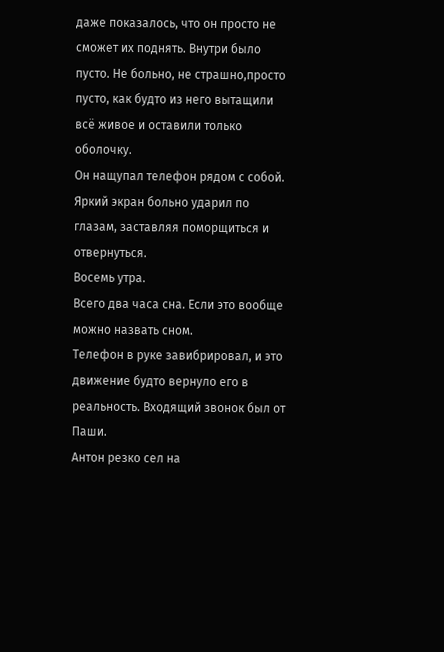даже показалось, что он просто не сможет их поднять. Внутри было пусто. Не больно, не страшно,просто пусто, как будто из него вытащили всё живое и оставили только оболочку.
Он нащупал телефон рядом с собой. Яркий экран больно ударил по глазам, заставляя поморщиться и отвернуться.
Восемь утра.
Всего два часа сна. Если это вообще можно назвать сном.
Телефон в руке завибрировал, и это движение будто вернуло его в реальность. Входящий звонок был от Паши.
Антон резко сел на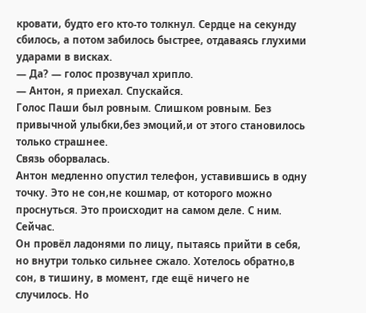кровати, будто его кто-то толкнул. Сердце на секунду сбилось, а потом забилось быстрее, отдаваясь глухими ударами в висках.
— Да? — голос прозвучал хрипло.
— Антон, я приехал. Спускайся.
Голос Паши был ровным. Слишком ровным. Без привычной улыбки,без эмоций,и от этого становилось только страшнее.
Связь оборвалась.
Антон медленно опустил телефон, уставившись в одну точку. Это не сон,не кошмар, от которого можно проснуться. Это происходит на самом деле. С ним. Сейчас.
Он провёл ладонями по лицу, пытаясь прийти в себя, но внутри только сильнее сжало. Хотелось обратно,в сон, в тишину, в момент, где ещё ничего не случилось. Но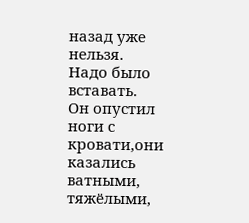назад уже нельзя.
Надо было вставать.
Он опустил ноги с кровати,они казались ватными, тяжёлыми,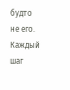будто не его. Каждый шаг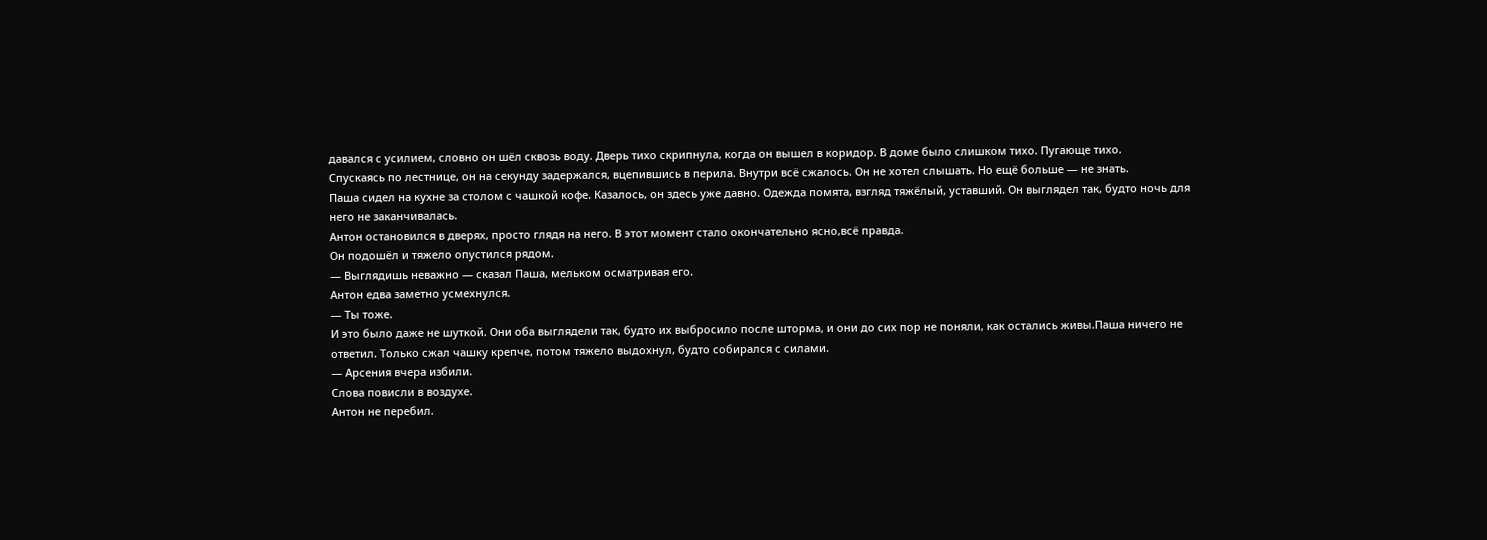давался с усилием, словно он шёл сквозь воду. Дверь тихо скрипнула, когда он вышел в коридор. В доме было слишком тихо. Пугающе тихо.
Спускаясь по лестнице, он на секунду задержался, вцепившись в перила. Внутри всё сжалось. Он не хотел слышать. Но ещё больше — не знать.
Паша сидел на кухне за столом с чашкой кофе. Казалось, он здесь уже давно. Одежда помята, взгляд тяжёлый, уставший. Он выглядел так, будто ночь для него не заканчивалась.
Антон остановился в дверях, просто глядя на него. В этот момент стало окончательно ясно,всё правда.
Он подошёл и тяжело опустился рядом.
— Выглядишь неважно — сказал Паша, мельком осматривая его.
Антон едва заметно усмехнулся.
— Ты тоже.
И это было даже не шуткой. Они оба выглядели так, будто их выбросило после шторма, и они до сих пор не поняли, как остались живы.Паша ничего не ответил. Только сжал чашку крепче, потом тяжело выдохнул, будто собирался с силами.
— Арсения вчера избили.
Слова повисли в воздухе.
Антон не перебил.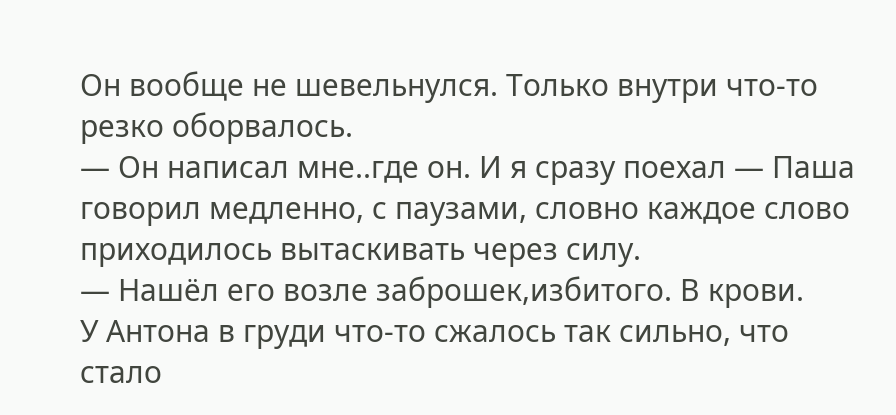Он вообще не шевельнулся. Только внутри что-то резко оборвалось.
— Он написал мне..где он. И я сразу поехал — Паша говорил медленно, с паузами, словно каждое слово приходилось вытаскивать через силу.
— Нашёл его возле заброшек,избитого. В крови.
У Антона в груди что-то сжалось так сильно, что стало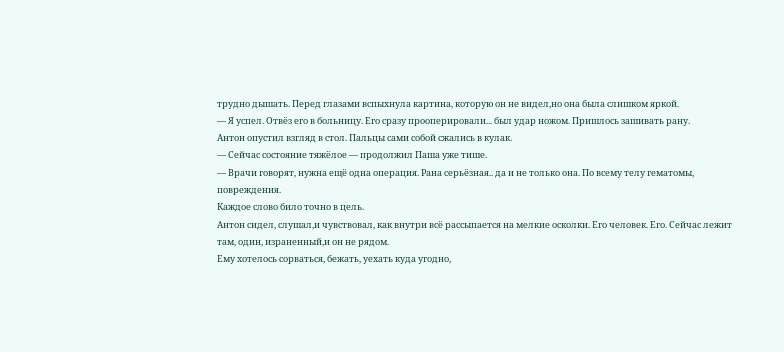трудно дышать. Перед глазами вспыхнула картина, которую он не видел,но она была слишком яркой.
— Я успел. Отвёз его в больницу. Его сразу прооперировали... был удар ножом. Пришлось зашивать рану.
Антон опустил взгляд в стол. Пальцы сами собой сжались в кулак.
— Сейчас состояние тяжёлое — продолжил Паша уже тише.
— Врачи говорят, нужна ещё одна операция. Рана серьёзная.. да и не только она. По всему телу гематомы, повреждения.
Каждое слово било точно в цель.
Антон сидел, слушал,и чувствовал, как внутри всё рассыпается на мелкие осколки. Его человек. Его. Сейчас лежит там, один, израненный,и он не рядом.
Ему хотелось сорваться, бежать, уехать куда угодно,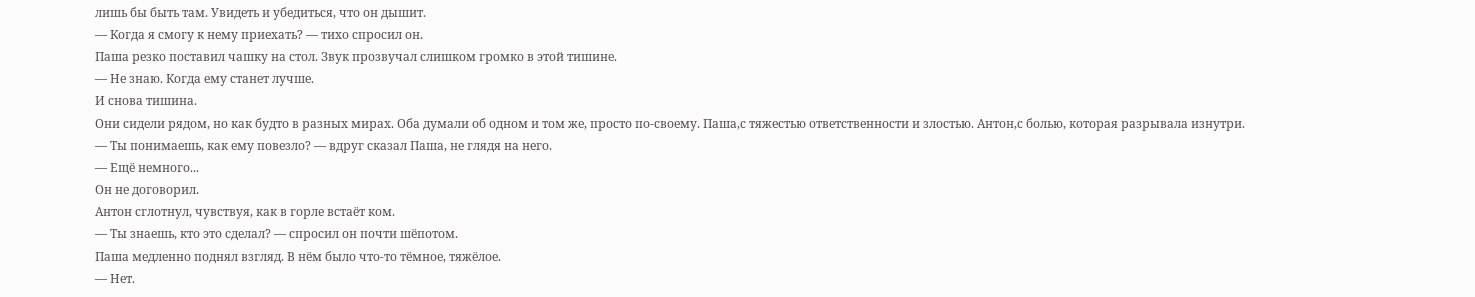лишь бы быть там. Увидеть и убедиться, что он дышит.
— Когда я смогу к нему приехать? — тихо спросил он.
Паша резко поставил чашку на стол. Звук прозвучал слишком громко в этой тишине.
— Не знаю. Когда ему станет лучше.
И снова тишина.
Они сидели рядом, но как будто в разных мирах. Оба думали об одном и том же, просто по-своему. Паша,с тяжестью ответственности и злостью. Антон,с болью, которая разрывала изнутри.
— Ты понимаешь, как ему повезло? — вдруг сказал Паша, не глядя на него.
— Ещё немного...
Он не договорил.
Антон сглотнул, чувствуя, как в горле встаёт ком.
— Ты знаешь, кто это сделал? — спросил он почти шёпотом.
Паша медленно поднял взгляд. В нём было что-то тёмное, тяжёлое.
— Нет.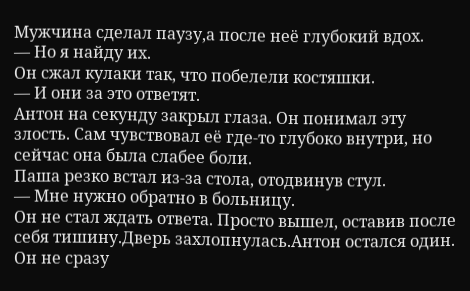Мужчина сделал паузу,а после неё глубокий вдох.
— Но я найду их.
Он сжал кулаки так, что побелели костяшки.
— И они за это ответят.
Антон на секунду закрыл глаза. Он понимал эту злость. Сам чувствовал её где-то глубоко внутри, но сейчас она была слабее боли.
Паша резко встал из-за стола, отодвинув стул.
— Мне нужно обратно в больницу.
Он не стал ждать ответа. Просто вышел, оставив после себя тишину.Дверь захлопнулась.Антон остался один.
Он не сразу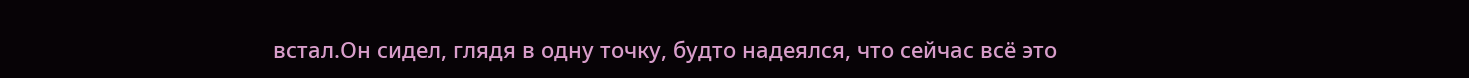встал.Он сидел, глядя в одну точку, будто надеялся, что сейчас всё это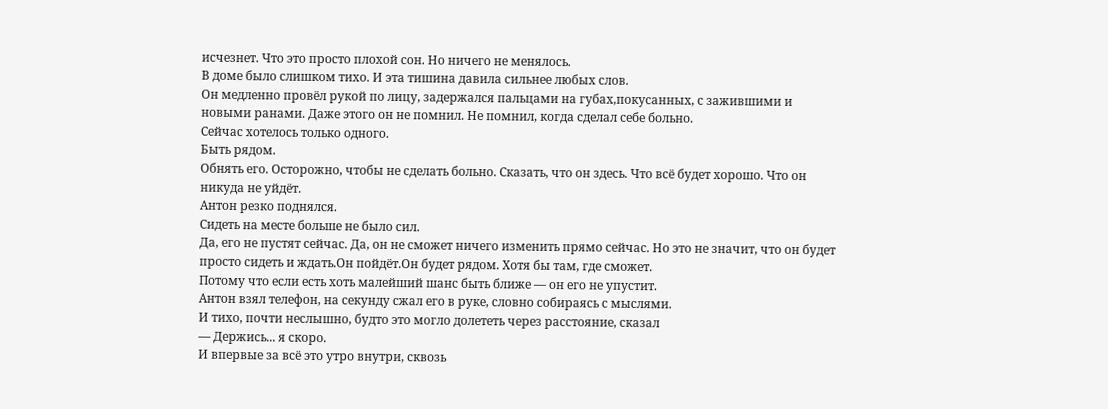исчезнет. Что это просто плохой сон. Но ничего не менялось.
В доме было слишком тихо. И эта тишина давила сильнее любых слов.
Он медленно провёл рукой по лицу, задержался пальцами на губах,покусанных, с зажившими и новыми ранами. Даже этого он не помнил. Не помнил, когда сделал себе больно.
Сейчас хотелось только одного.
Быть рядом.
Обнять его. Осторожно, чтобы не сделать больно. Сказать, что он здесь. Что всё будет хорошо. Что он никуда не уйдёт.
Антон резко поднялся.
Сидеть на месте больше не было сил.
Да, его не пустят сейчас. Да, он не сможет ничего изменить прямо сейчас. Но это не значит, что он будет просто сидеть и ждать.Он пойдёт.Он будет рядом. Хотя бы там, где сможет.
Потому что если есть хоть малейший шанс быть ближе — он его не упустит.
Антон взял телефон, на секунду сжал его в руке, словно собираясь с мыслями.
И тихо, почти неслышно, будто это могло долететь через расстояние, сказал
— Держись... я скоро.
И впервые за всё это утро внутри, сквозь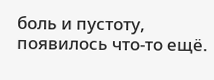боль и пустоту, появилось что-то ещё.